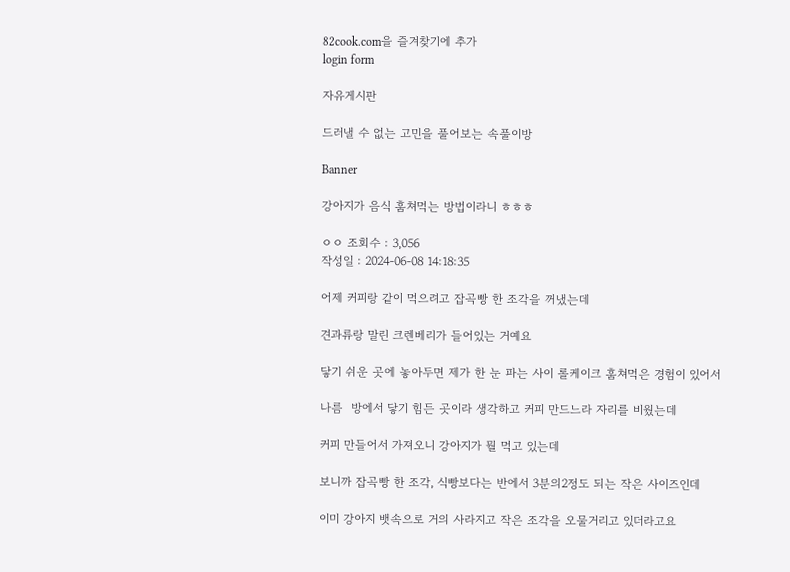82cook.com을 즐겨찾기에 추가
login form

자유게시판

드러낼 수 없는 고민을 풀어보는 속풀이방

Banner

강아지가 음식 훔쳐먹는 방법이라니 ㅎㅎㅎ

ㅇㅇ 조회수 : 3,056
작성일 : 2024-06-08 14:18:35

어제 커피랑 같이 먹으려고 잡곡빵 한 조각을 꺼냈는데

견과류랑 말린 크렌베리가 들어있는 거예요

닿기 쉬운 곳에 놓아두면 제가 한 눈 파는 사이 롤케이크 훔쳐먹은 경험이 있어서

나름  방에서 닿기 힘든 곳이라 생각하고 커피 만드느라 자리를 비웠는데

커피 만들어서 가져오니 강아지가 뭘 먹고 있는데

보니까 잡곡빵 한 조각, 식빵보다는 반에서 3분의2정도 되는 작은 사이즈인데

이미 강아지 뱃속으로 거의 사라지고 작은 조각을 오물거리고 있더라고요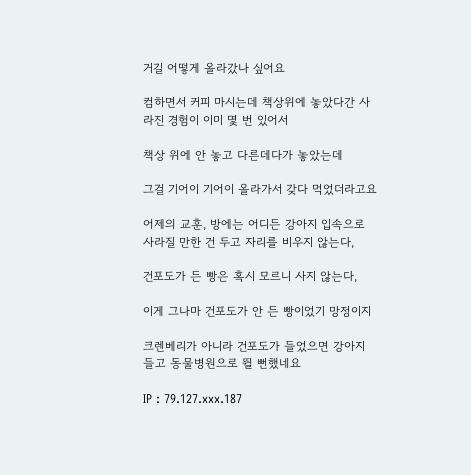거길 어떻게 올라갔나 싶어요

컴하면서 커피 마시는데 책상위에 놓았다간 사라진 경험이 이미 몇 번 있어서

책상 위에 안 놓고 다른데다가 놓았는데

그걸 기어이 기어이 올라가서 갖다 먹었더라고요

어제의 교훈, 방에는 어디든 강아지 입속으로 사라질 만한 건 두고 자리를 비우지 않는다,

건포도가 든 빵은 혹시 모르니 사지 않는다,

이게 그나마 건포도가 안 든 빵이었기 망정이지

크렌베리가 아니라 건포도가 들었으면 강아지 들고 동물병원으로 뛸 뻔했네요

IP : 79.127.xxx.187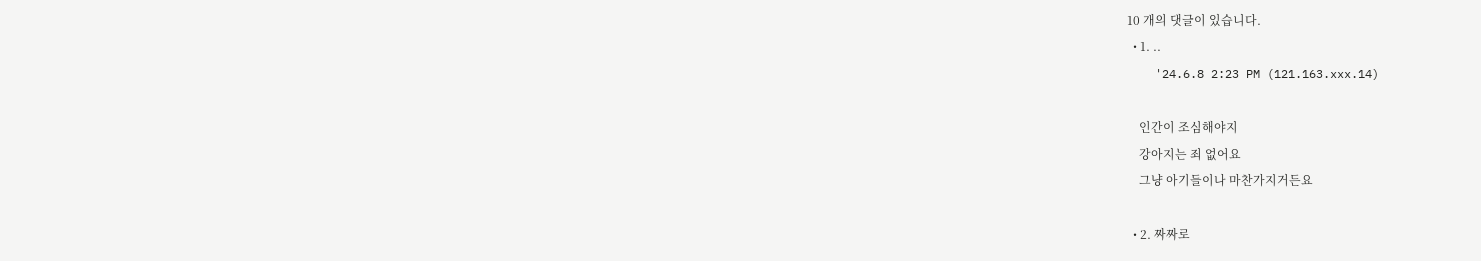10 개의 댓글이 있습니다.
  • 1. ..
    '24.6.8 2:23 PM (121.163.xxx.14)

    인간이 조심해야지
    강아지는 죄 없어요
    그냥 아기들이나 마찬가지거든요

  • 2. 짜짜로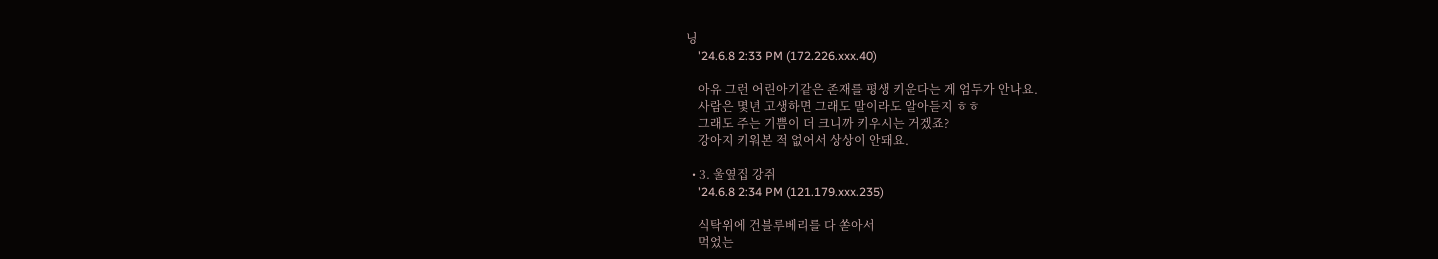닝
    '24.6.8 2:33 PM (172.226.xxx.40)

    아유 그런 어린아기같은 존재를 평생 키운다는 게 엄두가 안나요.
    사람은 몇년 고생하면 그래도 말이라도 알아듣지 ㅎㅎ
    그래도 주는 기쁨이 더 크니까 키우시는 거겠죠?
    강아지 키워본 적 없어서 상상이 안돼요.

  • 3. 울옆집 강쥐
    '24.6.8 2:34 PM (121.179.xxx.235)

    식탁위에 건블루베리를 다 쏟아서
    먹었는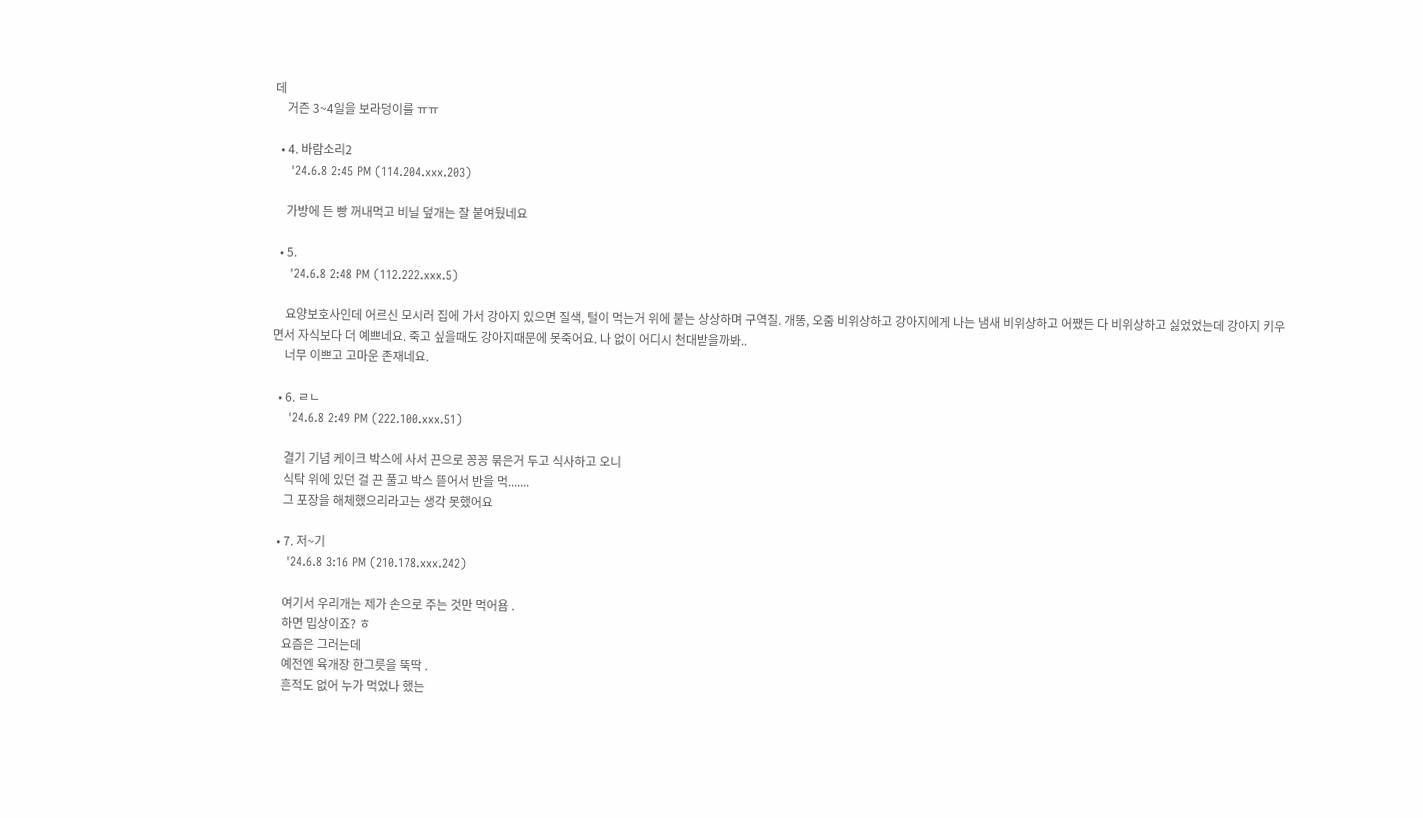데
    거즌 3~4일을 보라덩이를 ㅠㅠ

  • 4. 바람소리2
    '24.6.8 2:45 PM (114.204.xxx.203)

    가방에 든 빵 꺼내먹고 비닐 덮개는 잘 붙여뒀네요

  • 5.
    '24.6.8 2:48 PM (112.222.xxx.5)

    요양보호사인데 어르신 모시러 집에 가서 강아지 있으면 질색, 털이 먹는거 위에 붙는 상상하며 구역질. 개똥, 오줌 비위상하고 강아지에게 나는 냄새 비위상하고 어쨌든 다 비위상하고 싫었었는데 강아지 키우면서 자식보다 더 예쁘네요. 죽고 싶을때도 강아지때문에 못죽어요. 나 없이 어디시 천대받을까봐..
    너무 이쁘고 고마운 존재네요.

  • 6. ㄹㄴ
    '24.6.8 2:49 PM (222.100.xxx.51)

    결기 기념 케이크 박스에 사서 끈으로 꽁꽁 묶은거 두고 식사하고 오니
    식탁 위에 있던 걸 끈 풀고 박스 뜯어서 반을 먹.......
    그 포장을 해체했으리라고는 생각 못했어요

  • 7. 저~기
    '24.6.8 3:16 PM (210.178.xxx.242)

    여기서 우리개는 제가 손으로 주는 것만 먹어욤 .
    하면 밉상이죠? ㅎ
    요즘은 그러는데
    예전엔 육개장 한그릇을 뚝딱 .
    흔적도 없어 누가 먹었나 했는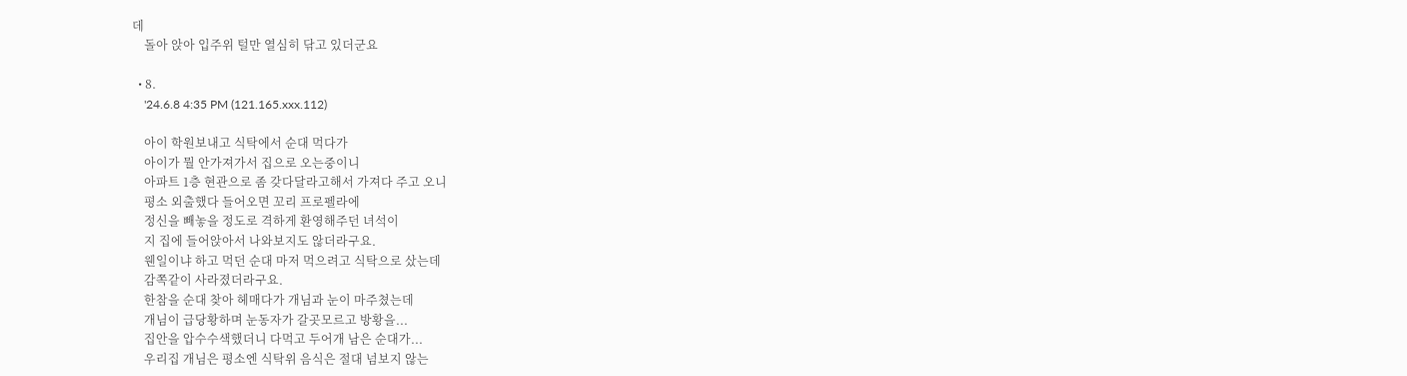데
    돌아 앉아 입주위 털만 열심히 닦고 있더군요

  • 8.
    '24.6.8 4:35 PM (121.165.xxx.112)

    아이 학원보내고 식탁에서 순대 먹다가
    아이가 뭘 안가져가서 집으로 오는중이니
    아파트 1층 현관으로 좀 갖다달라고해서 가져다 주고 오니
    평소 외출했다 들어오면 꼬리 프로펠라에
    정신을 빼놓을 정도로 격하게 환영해주던 녀석이
    지 집에 들어앉아서 나와보지도 않더라구요.
    웬일이냐 하고 먹던 순대 마저 먹으려고 식탁으로 샀는데
    감쪽같이 사라졌더라구요.
    한참을 순대 찾아 헤매다가 개님과 눈이 마주쳤는데
    개님이 급당황하며 눈동자가 갈곳모르고 방황을...
    집안을 압수수색했더니 다먹고 두어개 남은 순대가...
    우리집 개님은 평소엔 식탁위 음식은 절대 넘보지 않는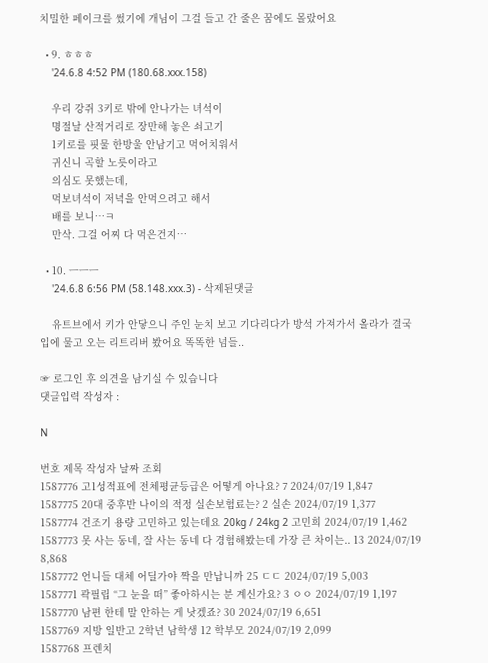치밀한 페이크를 썼기에 개님이 그걸 들고 간 줄은 꿈에도 몰랐어요

  • 9. ㅎㅎㅎ
    '24.6.8 4:52 PM (180.68.xxx.158)

    우리 강쥐 3키로 밖에 안나가는 녀석이
    명절날 산적거리로 장만해 놓은 쇠고기
    1키로를 핏물 한방울 안남기고 먹어치워서
    귀신니 곡할 노릇이라고
    의심도 못했는데,
    먹보녀석이 저녁을 안먹으려고 해서
    배를 보니…ㅋ
    만삭. 그걸 어찌 다 먹은건지…

  • 10. ㅡㅡㅡ
    '24.6.8 6:56 PM (58.148.xxx.3) - 삭제된댓글

    유트브에서 키가 안닿으니 주인 눈치 보고 기다리다가 방석 가져가서 올라가 결국 입에 물고 오는 리트리버 봤어요 똑똑한 넘들..

☞ 로그인 후 의견을 남기실 수 있습니다
댓글입력 작성자 :

N

번호 제목 작성자 날짜 조회
1587776 고1성적표에 전체평균등급은 어떻게 아나요? 7 2024/07/19 1,847
1587775 20대 중후반 나이의 적정 실손보험료는? 2 실손 2024/07/19 1,377
1587774 건조기 용량 고민하고 있는데요 20kg / 24kg 2 고민희 2024/07/19 1,462
1587773 못 사는 동네, 잘 사는 동네 다 경험해봤는데 가장 큰 차이는.. 13 2024/07/19 8,868
1587772 언니들 대체 어딜가야 짝을 만납니까 25 ㄷㄷ 2024/07/19 5,003
1587771 곽필립 “그 눈을 떠” 좋아하시는 분 계신가요? 3 ㅇㅇ 2024/07/19 1,197
1587770 남편 한테 말 안하는 게 낫겠죠? 30 2024/07/19 6,651
1587769 지방 일반고 2학년 남학생 12 학부모 2024/07/19 2,099
1587768 프렌치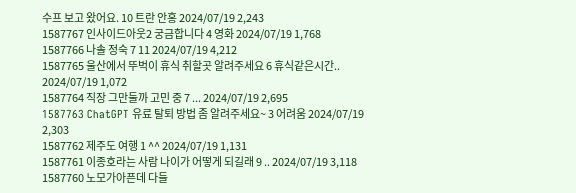수프 보고 왔어요. 10 트란 안홍 2024/07/19 2,243
1587767 인사이드아웃2 궁금합니다 4 영화 2024/07/19 1,768
1587766 나솔 정숙 7 11 2024/07/19 4,212
1587765 울산에서 뚜벅이 휴식 취할곳 알려주세요 6 휴식같은시간.. 2024/07/19 1,072
1587764 직장 그만둘까 고민 중 7 ... 2024/07/19 2,695
1587763 ChatGPT 유료 탈퇴 방법 좀 알려주세요~ 3 어려움 2024/07/19 2,303
1587762 제주도 여행 1 ^^ 2024/07/19 1,131
1587761 이종호라는 사람 나이가 어떻게 되길래 9 .. 2024/07/19 3,118
1587760 노모가아픈데 다들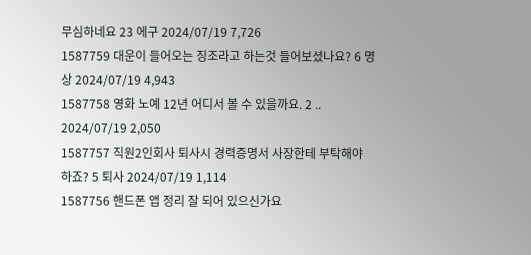무심하네요 23 에구 2024/07/19 7,726
1587759 대운이 들어오는 징조라고 하는것 들어보셨나요? 6 명상 2024/07/19 4,943
1587758 영화 노예 12년 어디서 볼 수 있을까요. 2 .. 2024/07/19 2,050
1587757 직원2인회사 퇴사시 경력증명서 사장한테 부탁해야 하죠? 5 퇴사 2024/07/19 1,114
1587756 핸드폰 앱 정리 잘 되어 있으신가요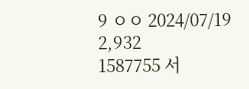9 ㅇㅇ 2024/07/19 2,932
1587755 서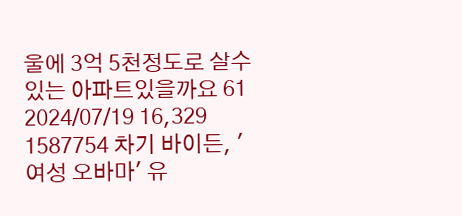울에 3억 5천정도로 살수있는 아파트있을까요 61 2024/07/19 16,329
1587754 차기 바이든, '여성 오바마' 유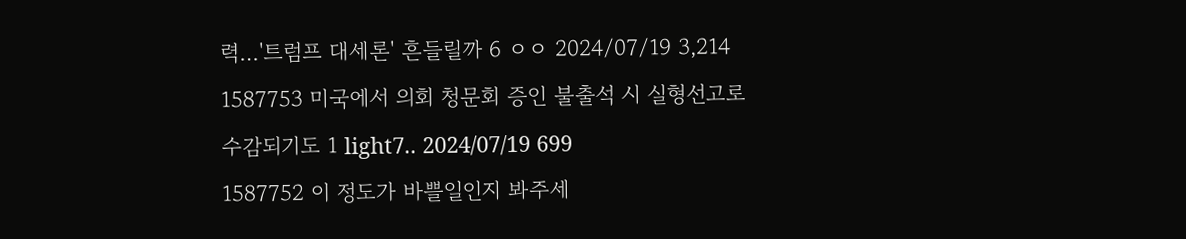력…'트럼프 대세론' 흔들릴까 6 ㅇㅇ 2024/07/19 3,214
1587753 미국에서 의회 청문회 증인 불출석 시 실형선고로 수감되기도 1 light7.. 2024/07/19 699
1587752 이 정도가 바쁠일인지 봐주세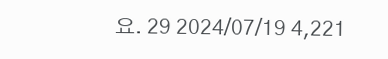요. 29 2024/07/19 4,221